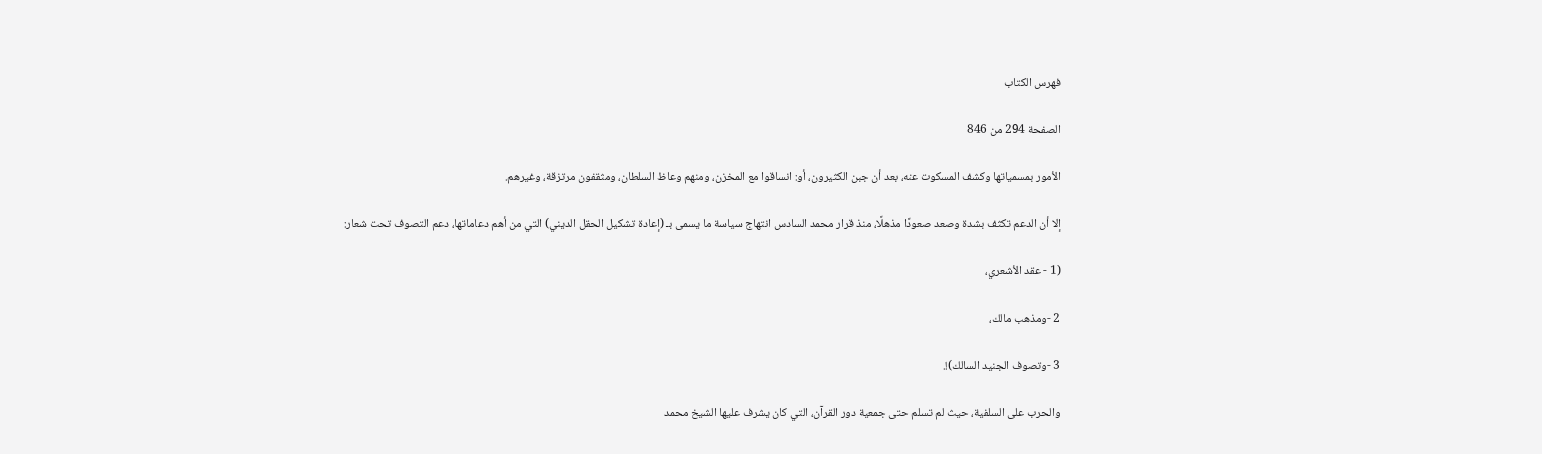فهرس الكتاب

الصفحة 294 من 846

الأمور بمسمياتها وكشف المسكوت عنه، بعد أن جبن الكثيرون، أو: انساقوا مع المخزن، ومنهم وعاظ السلطان، ومثقفون مرتزقة، وغيرهم.

إلا أن الدعم تكثف بشدة وصعد صعودًا مذهلًا، منذ قرار محمد السادس انتهاج سياسة ما يسمى بـ (إعادة تشكيل الحقل الديني) التي من أهم دعاماتها، دعم التصوف تحت شعار:

(1 - عقد الأشعري،

2 -ومذهب مالك،

3 -وتصوف الجنيد السالك)!.

والحرب على السلفية، حيث لم تسلم حتى جمعية دور القرآن، التي كان يشرف عليها الشيخ محمد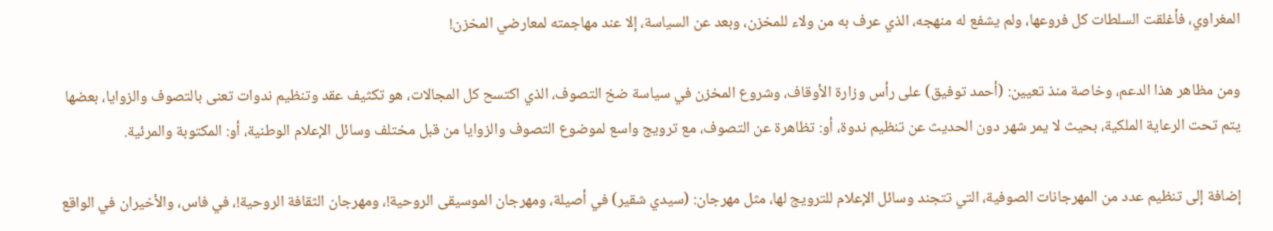المغراوي، فأغلقت السلطات كل فروعها، ولم يشفع له منهجه، الذي عرف به من ولاء للمخزن، وبعد عن السياسة، إلا عند مهاجمته لمعارضي المخزن!

ومن مظاهر هذا الدعم، وخاصة منذ تعيين: (أحمد توفيق) على رأس وزارة الأوقاف، وشروع المخزن في سياسة ضخ التصوف، الذي اكتسح كل المجالات، هو تكثيف عقد وتنظيم ندوات تعنى بالتصوف والزوايا، بعضها يتم تحت الرعاية الملكية، بحيث لا يمر شهر دون الحديث عن تنظيم ندوة، أو: تظاهرة عن التصوف، مع ترويج واسع لموضوع التصوف والزوايا من قبل مختلف وسائل الإعلام الوطنية، أو: المكتوبة والمرئية.

إضافة إلى تنظيم عدد من المهرجانات الصوفية، التي تتجند وسائل الإعلام للترويج لها، مثل مهرجان: (سيدي شقير) في أصيلة، ومهرجان الموسيقى الروحية!، ومهرجان الثقافة الروحية!، في فاس، والأخيران في الواقع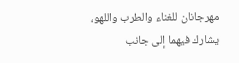مهرجانان للغناء والطرب واللهو، يشارك فيهما إلى جانب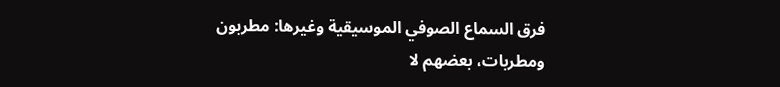فرق السماع الصوفي الموسيقية وغيرها: مطربون ومطربات، بعضهم لا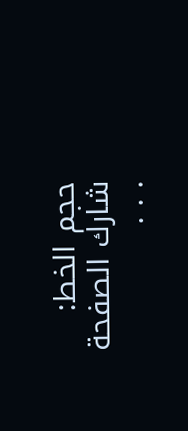حجم الخط:
شارك الصفحة
. . .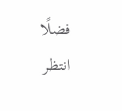فضلًا انتظر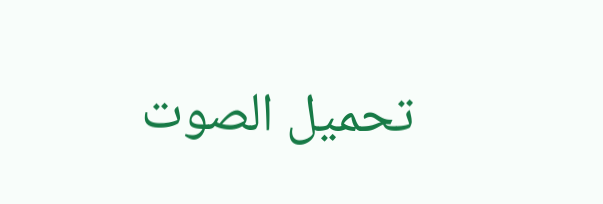تحميل الصوت